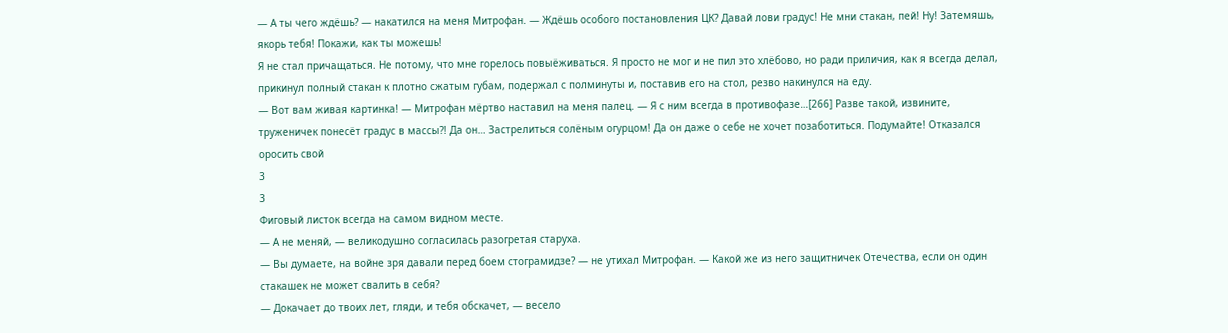— А ты чего ждёшь? — накатился на меня Митрофан. — Ждёшь особого постановления ЦК? Давай лови градус! Не мни стакан, пей! Ну! Затемяшь, якорь тебя! Покажи, как ты можешь!
Я не стал причащаться. Не потому, что мне горелось повыёживаться. Я просто не мог и не пил это хлёбово, но ради приличия, как я всегда делал, прикинул полный стакан к плотно сжатым губам, подержал с полминуты и, поставив его на стол, резво накинулся на еду.
— Вот вам живая картинка! — Митрофан мёртво наставил на меня палец. — Я с ним всегда в противофазе…[266] Разве такой, извините, труженичек понесёт градус в массы?! Да он… Застрелиться солёным огурцом! Да он даже о себе не хочет позаботиться. Подумайте! Отказался оросить свой
3
3
Фиговый листок всегда на самом видном месте.
— А не меняй, — великодушно согласилась разогретая старуха.
— Вы думаете, на войне зря давали перед боем стограмидзе? — не утихал Митрофан. — Какой же из него защитничек Отечества, если он один стакашек не может свалить в себя?
— Докачает до твоих лет, гляди, и тебя обскачет, — весело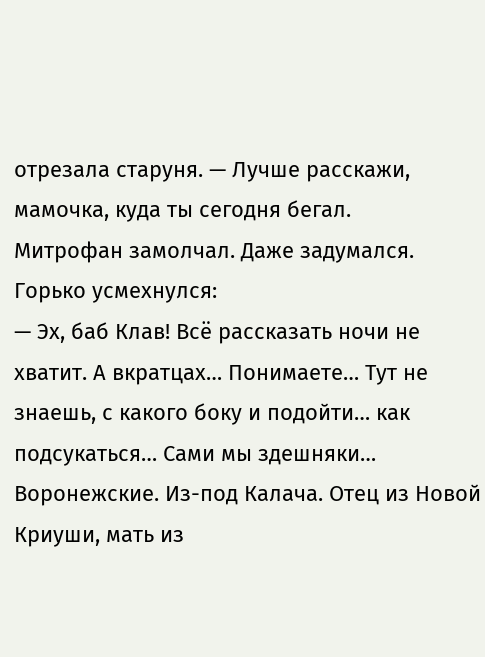отрезала старуня. — Лучше расскажи, мамочка, куда ты сегодня бегал.
Митрофан замолчал. Даже задумался.
Горько усмехнулся:
— Эх, баб Клав! Всё рассказать ночи не хватит. А вкратцах… Понимаете… Тут не знаешь, с какого боку и подойти… как подсукаться… Сами мы здешняки… Воронежские. Из-под Калача. Отец из Новой Криуши, мать из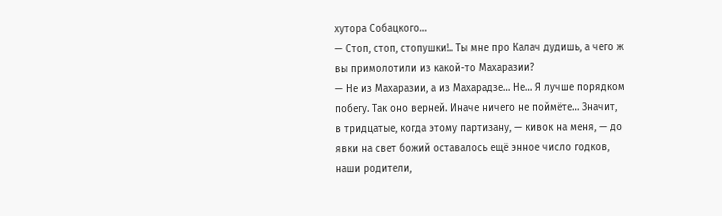хутора Собацкого…
— Стоп, стоп, стопушки!.. Ты мне про Калач дудишь, а чего ж вы примолотили из какой-то Махаразии?
— Не из Махаразии, а из Махарадзе… Не… Я лучше порядком побегу. Так оно верней. Иначе ничего не поймёте… Значит, в тридцатые, когда этому партизану, — кивок на меня, — до явки на свет божий оставалось ещё энное число годков, наши родители,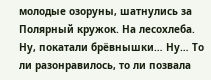молодые озоруны, шатнулись за Полярный кружок. На лесохлеба. Ну, покатали брёвнышки… Ну… То ли разонравилось, то ли позвала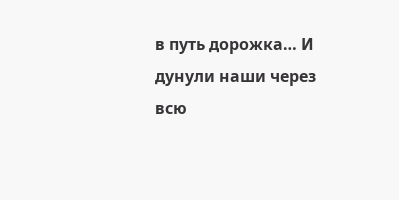в путь дорожка… И дунули наши через всю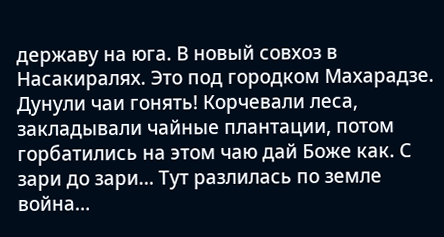державу на юга. В новый совхоз в Насакиралях. Это под городком Махарадзе. Дунули чаи гонять! Корчевали леса, закладывали чайные плантации, потом горбатились на этом чаю дай Боже как. С зари до зари… Тут разлилась по земле война…